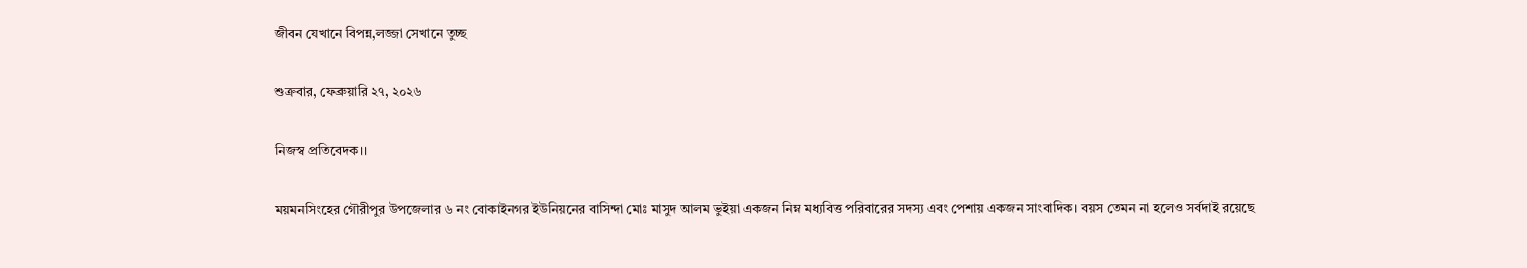জীবন যেখানে বিপন্ন,লজ্জা সেখানে তুচ্ছ

শুক্রবার, ফেব্রুয়ারি ২৭, ২০২৬

নিজস্ব প্রতিবেদক।।

ময়মনসিংহের গৌরীপুর উপজেলার ৬ নং বোকাইনগর ইউনিয়নের বাসিন্দা মোঃ মাসুদ আলম ভুইয়া একজন নিম্ন মধ্যবিত্ত পরিবারের সদস্য এবং পেশায় একজন সাংবাদিক। বয়স তেমন না হলেও সর্বদাই রয়েছে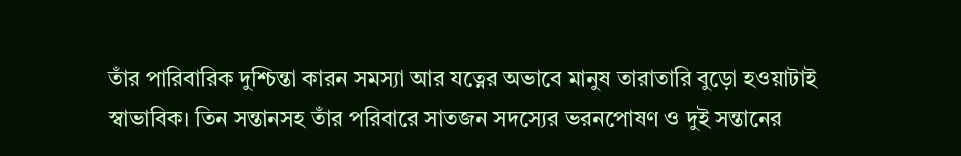তাঁর পারিবারিক দুশ্চিন্তা কারন সমস্যা আর যত্নের অভাবে মানুষ তারাতারি বুড়ো হওয়াটাই স্বাভাবিক। তিন সন্তানসহ তাঁর পরিবারে সাতজন সদস্যের ভরনপোষণ ও দুই সন্তানের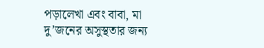পড়ালেখা এবং বাবা, মা দু’জনের অসুস্থতার জন্য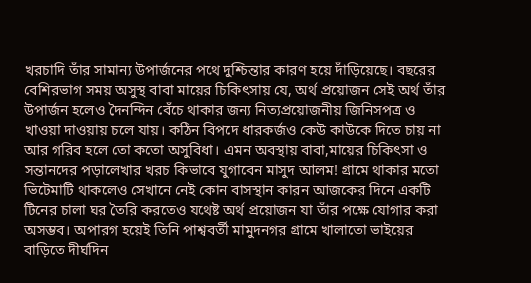খরচাদি তাঁর সামান্য উপার্জনের পথে দুশ্চিন্তার কারণ হয়ে দাঁড়িয়েছে। বছরের বেশিরভাগ সময় অসুস্থ বাবা মায়ের চিকিৎসায় যে, অর্থ প্রয়োজন সেই অর্থ তাঁর উপার্জন হলেও দৈনন্দিন বেঁচে থাকার জন্য নিত্যপ্রয়োজনীয় জিনিসপত্র ও খাওয়া দাওয়ায় চলে যায়। কঠিন বিপদে ধারকর্জও কেউ কাউকে দিতে চায় না আর গরিব হলে তো কতো অসুবিধা। এমন অবস্থায় বাবা,মায়ের চিকিৎসা ও সন্তানদের পড়ালেখার খরচ কিভাবে যুগাবেন মাসুদ আলম! গ্রামে থাকার মতো ভিটেমাটি থাকলেও সেখানে নেই কোন বাসস্থান কারন আজকের দিনে একটি টিনের চালা ঘর তৈরি করতেও যথেষ্ট অর্থ প্রয়োজন যা তাঁর পক্ষে যোগার করা অসম্ভব। অপারগ হয়েই তিনি পাশ্ববর্তী মামুদনগর গ্রামে খালাতো ভাইয়ের বাড়িতে দীর্ঘদিন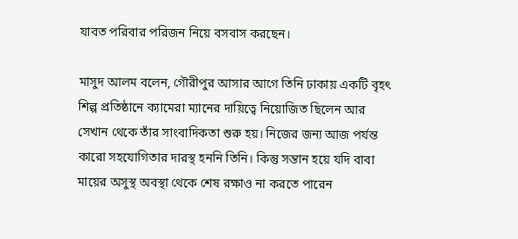যাবত পরিবার পরিজন নিয়ে বসবাস করছেন।

মাসুদ আলম বলেন, গৌরীপুর আসার আগে তিনি ঢাকায় একটি বৃহৎ শিল্প প্রতিষ্ঠানে ক্যামেরা ম্যানের দায়িত্বে নিয়োজিত ছিলেন আর সেখান থেকে তাঁর সাংবাদিকতা শুরু হয়। নিজের জন্য আজ পর্যন্ত কারো সহযোগিতার দারস্থ হননি তিনি। কিন্তু সন্তান হয়ে যদি বাবা মায়ের অসুস্থ অবস্থা থেকে শেষ রক্ষাও না করতে পারেন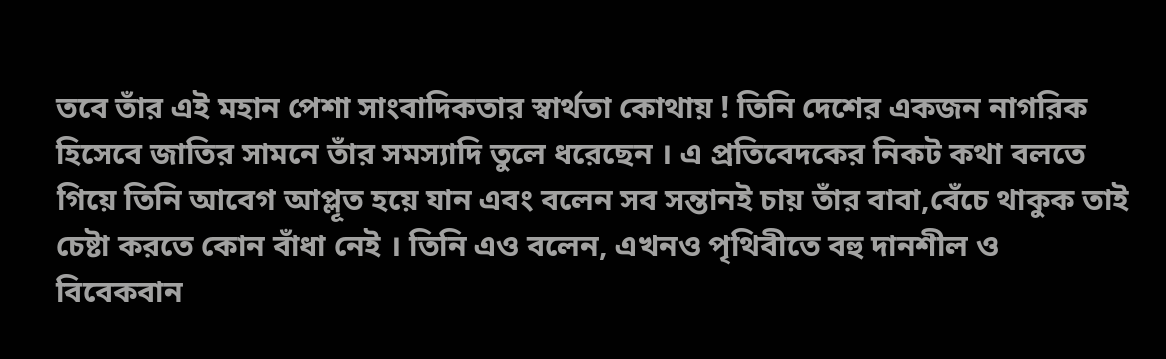তবে তাঁর এই মহান পেশা সাংবাদিকতার স্বার্থতা কোথায় ! তিনি দেশের একজন নাগরিক হিসেবে জাতির সামনে তাঁর সমস্যাদি তুলে ধরেছেন । এ প্রতিবেদকের নিকট কথা বলতে গিয়ে তিনি আবেগ আপ্লূত হয়ে যান এবং বলেন সব সন্তানই চায় তাঁর বাবা,বেঁচে থাকুক তাই চেষ্টা করতে কোন বাঁধা নেই । তিনি এও বলেন, এখনও পৃথিবীতে বহু দানশীল ও বিবেকবান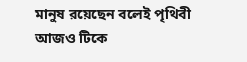মানুষ রয়েছেন বলেই পৃথিবী আজও টিকে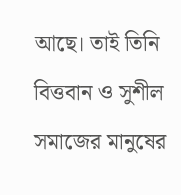আছে। তাই তিনি বিত্তবান ও সুশীল সমাজের মানুষের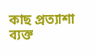কাছ প্রত্যাশা ব্যক্ত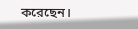করেছেন।